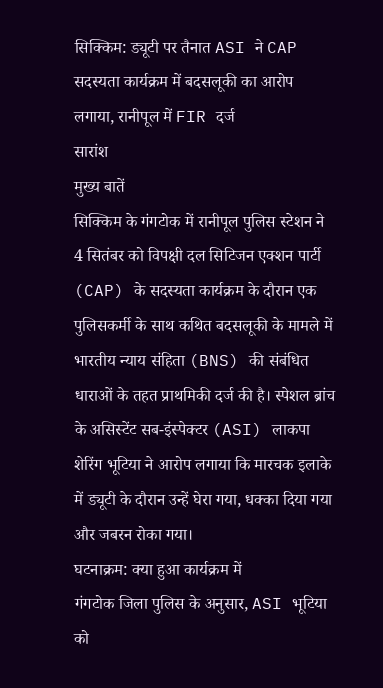सिक्किम: ड्यूटी पर तैनात ASI ने CAP सदस्यता कार्यक्रम में बदसलूकी का आरोप लगाया, रानीपूल में FIR दर्ज
सारांश
मुख्य बातें
सिक्किम के गंगटोक में रानीपूल पुलिस स्टेशन ने 4 सितंबर को विपक्षी दल सिटिजन एक्शन पार्टी (CAP) के सदस्यता कार्यक्रम के दौरान एक पुलिसकर्मी के साथ कथित बदसलूकी के मामले में भारतीय न्याय संहिता (BNS) की संबंधित धाराओं के तहत प्राथमिकी दर्ज की है। स्पेशल ब्रांच के असिस्टेंट सब-इंस्पेक्टर (ASI) लाकपा शेरिंग भूटिया ने आरोप लगाया कि मारचक इलाके में ड्यूटी के दौरान उन्हें घेरा गया, धक्का दिया गया और जबरन रोका गया।
घटनाक्रम: क्या हुआ कार्यक्रम में
गंगटोक जिला पुलिस के अनुसार, ASI भूटिया को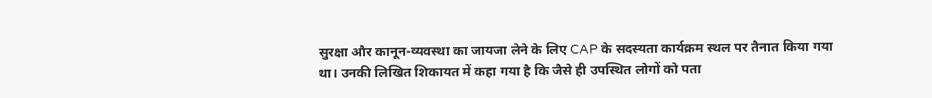सुरक्षा और कानून-व्यवस्था का जायजा लेने के लिए CAP के सदस्यता कार्यक्रम स्थल पर तैनात किया गया था। उनकी लिखित शिकायत में कहा गया है कि जैसे ही उपस्थित लोगों को पता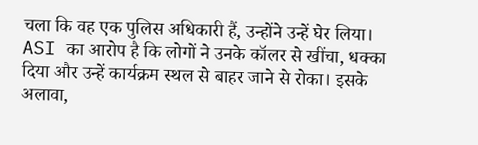चला कि वह एक पुलिस अधिकारी हैं, उन्होंने उन्हें घेर लिया।
ASI का आरोप है कि लोगों ने उनके कॉलर से खींचा, धक्का दिया और उन्हें कार्यक्रम स्थल से बाहर जाने से रोका। इसके अलावा,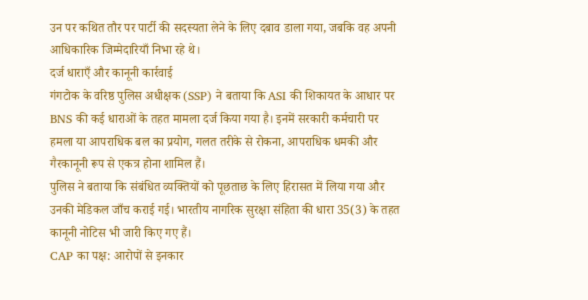उन पर कथित तौर पर पार्टी की सदस्यता लेने के लिए दबाव डाला गया, जबकि वह अपनी आधिकारिक जिम्मेदारियाँ निभा रहे थे।
दर्ज धाराएँ और कानूनी कार्रवाई
गंगटोक के वरिष्ठ पुलिस अधीक्षक (SSP) ने बताया कि ASI की शिकायत के आधार पर BNS की कई धाराओं के तहत मामला दर्ज किया गया है। इनमें सरकारी कर्मचारी पर हमला या आपराधिक बल का प्रयोग, गलत तरीके से रोकना, आपराधिक धमकी और गैरकानूनी रूप से एकत्र होना शामिल हैं।
पुलिस ने बताया कि संबंधित व्यक्तियों को पूछताछ के लिए हिरासत में लिया गया और उनकी मेडिकल जाँच कराई गई। भारतीय नागरिक सुरक्षा संहिता की धारा 35(3) के तहत कानूनी नोटिस भी जारी किए गए हैं।
CAP का पक्ष: आरोपों से इनकार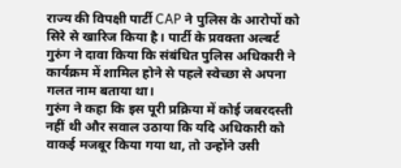राज्य की विपक्षी पार्टी CAP ने पुलिस के आरोपों को सिरे से खारिज किया है। पार्टी के प्रवक्ता अल्बर्ट गुरुंग ने दावा किया कि संबंधित पुलिस अधिकारी ने कार्यक्रम में शामिल होने से पहले स्वेच्छा से अपना गलत नाम बताया था।
गुरुंग ने कहा कि इस पूरी प्रक्रिया में कोई जबरदस्ती नहीं थी और सवाल उठाया कि यदि अधिकारी को वाकई मजबूर किया गया था, तो उन्होंने उसी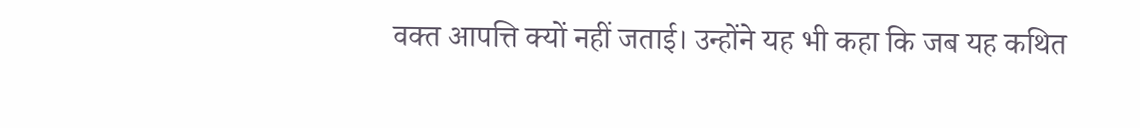वक्त आपत्ति क्यों नहीं जताई। उन्होंने यह भी कहा कि जब यह कथित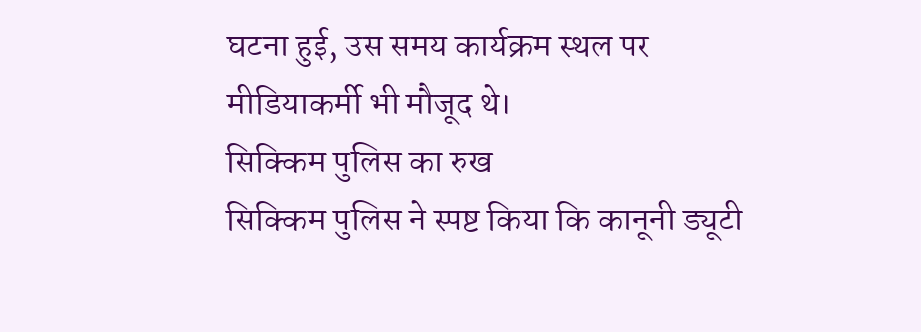घटना हुई, उस समय कार्यक्रम स्थल पर मीडियाकर्मी भी मौजूद थे।
सिक्किम पुलिस का रुख
सिक्किम पुलिस ने स्पष्ट किया कि कानूनी ड्यूटी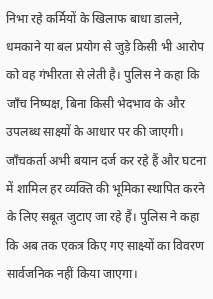निभा रहे कर्मियों के खिलाफ बाधा डालने, धमकाने या बल प्रयोग से जुड़े किसी भी आरोप को वह गंभीरता से लेती है। पुलिस ने कहा कि जाँच निष्पक्ष, बिना किसी भेदभाव के और उपलब्ध साक्ष्यों के आधार पर की जाएगी।
जाँचकर्ता अभी बयान दर्ज कर रहे हैं और घटना में शामिल हर व्यक्ति की भूमिका स्थापित करने के लिए सबूत जुटाए जा रहे हैं। पुलिस ने कहा कि अब तक एकत्र किए गए साक्ष्यों का विवरण सार्वजनिक नहीं किया जाएगा।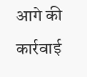आगे की कार्रवाई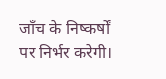जाँच के निष्कर्षों पर निर्भर करेगी।